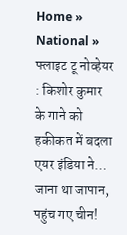Home » National » फ्लाइट टू नोव्हेयर : किशोर कुमार के गाने को हकीकत में बदला एयर इंडिया ने… जाना था जापान, पहुंच गए चीन!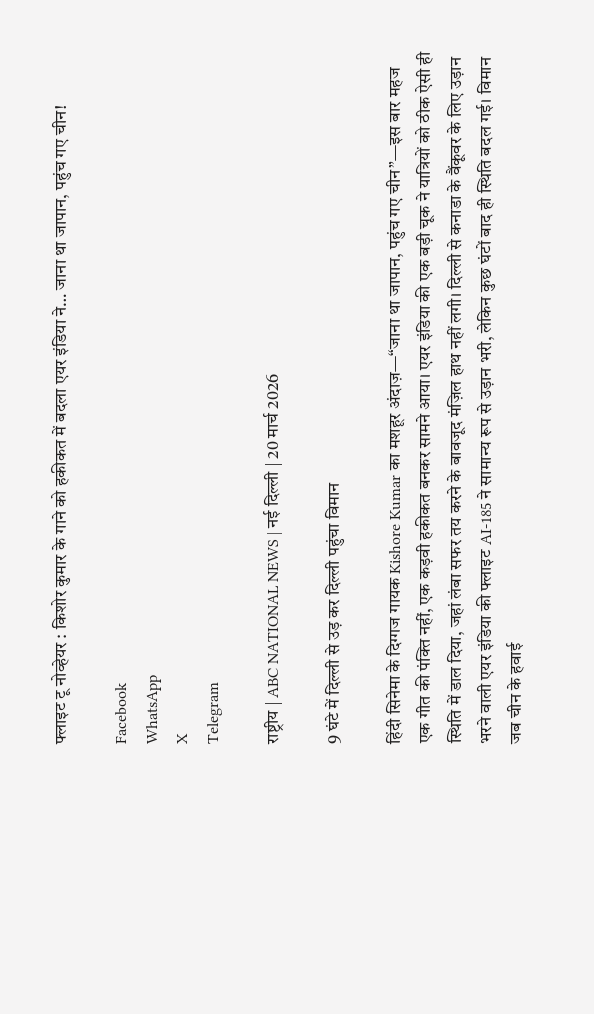फ्लाइट टू नोव्हेयर : किशोर कुमार के गाने को हकीकत में बदला एयर इंडिया ने… जाना था जापान, पहुंच गए चीन!

Facebook
WhatsApp
X
Telegram

राष्ट्रीय | ABC NATIONAL NEWS | नई दिल्ली | 20 मार्च 2026

9 घंटे में दिल्ली से उड़ कर दिल्ली पहुंचा विमान

हिंदी सिनेमा के दिग्गज गायक Kishore Kumar का मशहूर अंदाज़—“जाना था जापान, पहुंच गए चीन”—इस बार महज एक गीत की पंक्ति नहीं, एक कड़वी हकीकत बनकर सामने आया। एयर इंडिया की एक बड़ी चूक ने यात्रियों को ठीक ऐसी ही स्थिति में डाल दिया, जहां लंबा सफर तय करने के बावजूद मंज़िल हाथ नहीं लगी। दिल्ली से कनाडा के वैंकूवर के लिए उड़ान भरने वाली एयर इंडिया की फ्लाइट AI-185 ने सामान्य रूप से उड़ान भरी, लेकिन कुछ घंटों बाद ही स्थिति बदल गई। विमान जब चीन के हवाई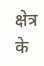क्षेत्र के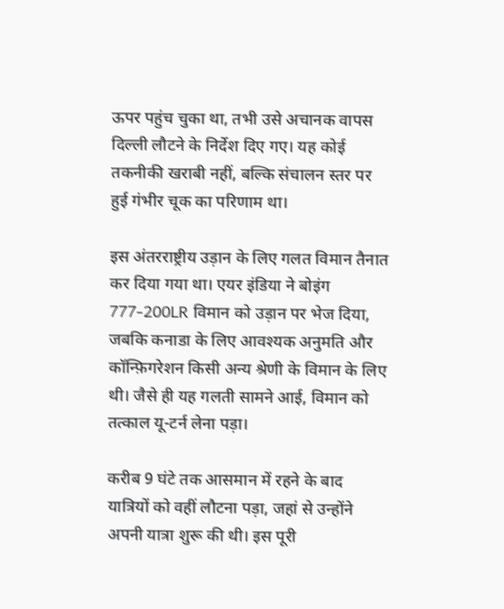ऊपर पहुंच चुका था, तभी उसे अचानक वापस दिल्ली लौटने के निर्देश दिए गए। यह कोई तकनीकी खराबी नहीं, बल्कि संचालन स्तर पर हुई गंभीर चूक का परिणाम था।

इस अंतरराष्ट्रीय उड़ान के लिए गलत विमान तैनात कर दिया गया था। एयर इंडिया ने बोइंग 777-200LR विमान को उड़ान पर भेज दिया, जबकि कनाडा के लिए आवश्यक अनुमति और कॉन्फ़िगरेशन किसी अन्य श्रेणी के विमान के लिए थी। जैसे ही यह गलती सामने आई, विमान को तत्काल यू-टर्न लेना पड़ा।

करीब 9 घंटे तक आसमान में रहने के बाद यात्रियों को वहीं लौटना पड़ा, जहां से उन्होंने अपनी यात्रा शुरू की थी। इस पूरी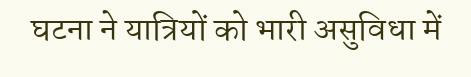घटना ने यात्रियों को भारी असुविधा में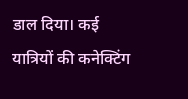डाल दिया। कई यात्रियों की कनेक्टिंग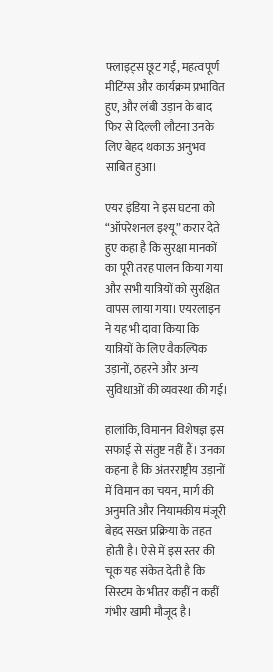फ्लाइट्स छूट गईं, महत्वपूर्ण मीटिंग्स और कार्यक्रम प्रभावित हुए, और लंबी उड़ान के बाद फिर से दिल्ली लौटना उनके लिए बेहद थकाऊ अनुभव साबित हुआ।

एयर इंडिया ने इस घटना को “ऑपरेशनल इश्यू” करार देते हुए कहा है कि सुरक्षा मानकों का पूरी तरह पालन किया गया और सभी यात्रियों को सुरक्षित वापस लाया गया। एयरलाइन ने यह भी दावा किया कि यात्रियों के लिए वैकल्पिक उड़ानों, ठहरने और अन्य सुविधाओं की व्यवस्था की गई।

हालांकि, विमानन विशेषज्ञ इस सफाई से संतुष्ट नहीं हैं। उनका कहना है कि अंतरराष्ट्रीय उड़ानों में विमान का चयन, मार्ग की अनुमति और नियामकीय मंजूरी बेहद सख्त प्रक्रिया के तहत होती है। ऐसे में इस स्तर की चूक यह संकेत देती है कि सिस्टम के भीतर कहीं न कहीं गंभीर खामी मौजूद है।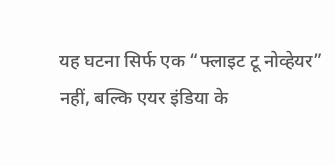यह घटना सिर्फ एक “फ्लाइट टू नोव्हेयर” नहीं, बल्कि एयर इंडिया के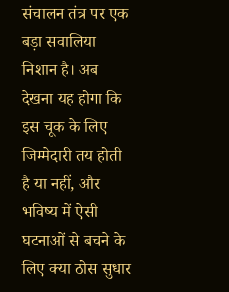संचालन तंत्र पर एक बड़ा सवालिया निशान है। अब देखना यह होगा कि इस चूक के लिए जिम्मेदारी तय होती है या नहीं, और भविष्य में ऐसी घटनाओं से बचने के लिए क्या ठोस सुधार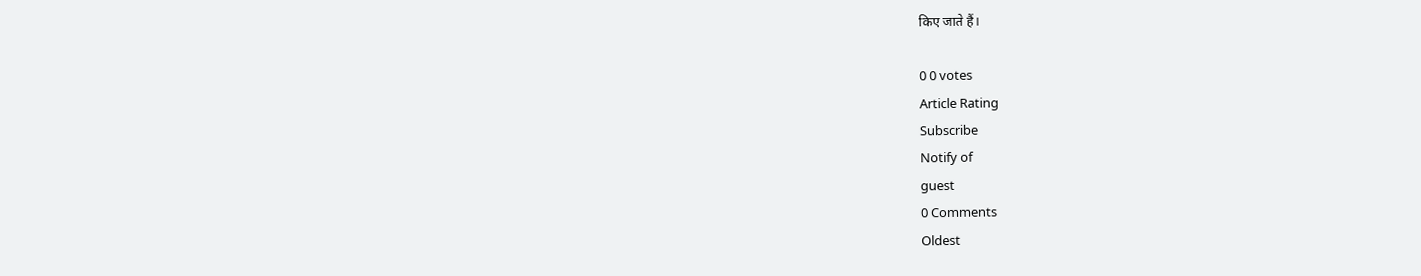किए जाते हैं।

0 0 votes
Article Rating
Subscribe
Notify of
guest
0 Comments
Oldest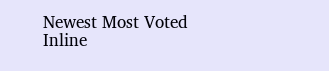Newest Most Voted
Inline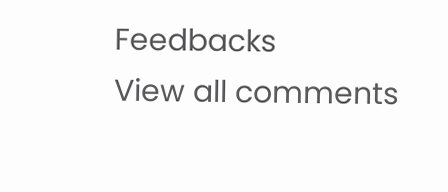Feedbacks
View all comments